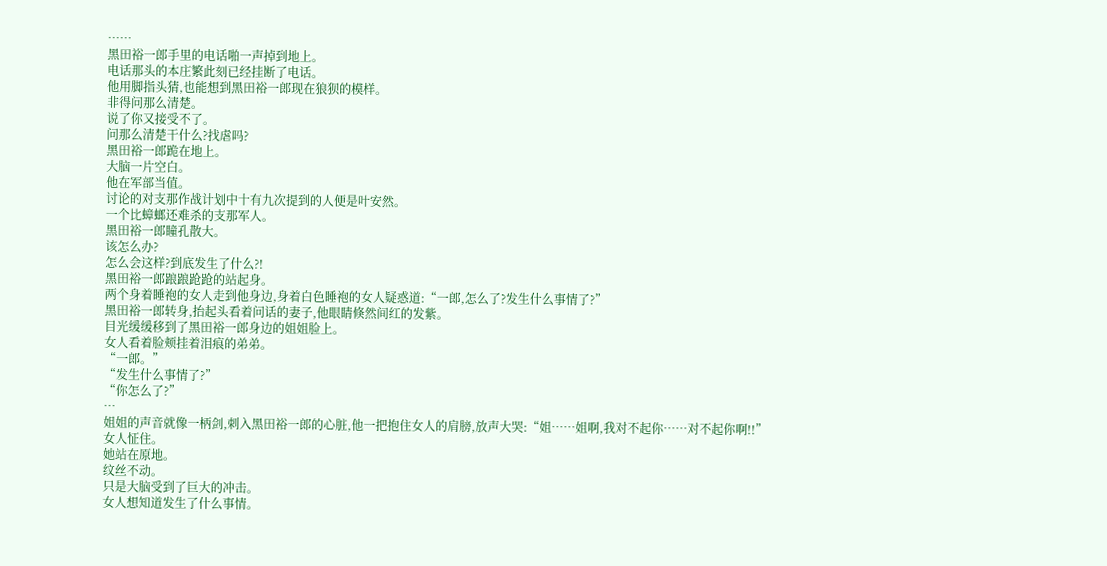……
黑田裕一郎手里的电话啪一声掉到地上。
电话那头的本庄繁此刻已经挂断了电话。
他用脚指头猜,也能想到黑田裕一郎现在狼狈的模样。
非得问那么清楚。
说了你又接受不了。
问那么清楚干什么?找虐吗?
黑田裕一郎跪在地上。
大脑一片空白。
他在军部当值。
讨论的对支那作战计划中十有九次提到的人便是叶安然。
一个比蟑螂还难杀的支那军人。
黑田裕一郎瞳孔散大。
该怎么办?
怎么会这样?到底发生了什么?!
黑田裕一郎踉踉跄跄的站起身。
两个身着睡袍的女人走到他身边,身着白色睡袍的女人疑惑道:“一郎,怎么了?发生什么事情了?”
黑田裕一郎转身,抬起头看着问话的妻子,他眼睛倏然间红的发紫。
目光缓缓移到了黑田裕一郎身边的姐姐脸上。
女人看着脸颊挂着泪痕的弟弟。
“一郎。”
“发生什么事情了?”
“你怎么了?”
…
姐姐的声音就像一柄剑,刺入黑田裕一郎的心脏,他一把抱住女人的肩膀,放声大哭:“姐……姐啊,我对不起你……对不起你啊!!”
女人怔住。
她站在原地。
纹丝不动。
只是大脑受到了巨大的冲击。
女人想知道发生了什么事情。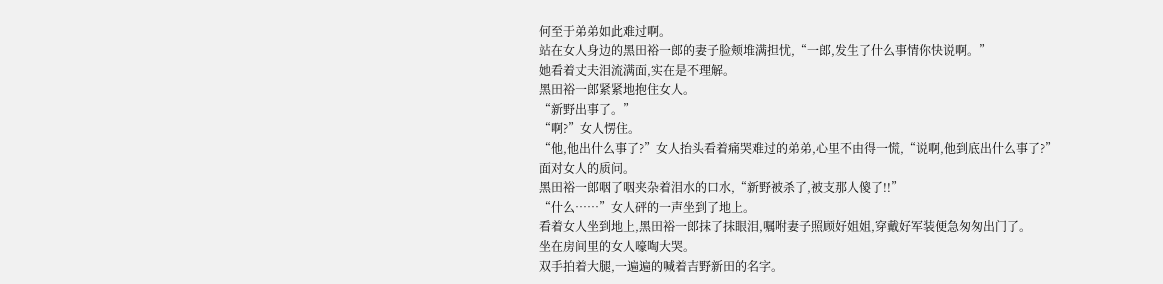何至于弟弟如此难过啊。
站在女人身边的黑田裕一郎的妻子脸颊堆满担忧,“一郎,发生了什么事情你快说啊。”
她看着丈夫泪流满面,实在是不理解。
黑田裕一郎紧紧地抱住女人。
“新野出事了。”
“啊?”女人愣住。
“他,他出什么事了?”女人抬头看着痛哭难过的弟弟,心里不由得一慌,“说啊,他到底出什么事了?”
面对女人的质问。
黑田裕一郎咽了咽夹杂着泪水的口水,“新野被杀了,被支那人傻了!!”
“什么……”女人砰的一声坐到了地上。
看着女人坐到地上,黑田裕一郎抹了抹眼泪,嘱咐妻子照顾好姐姐,穿戴好军装便急匆匆出门了。
坐在房间里的女人嚎啕大哭。
双手拍着大腿,一遍遍的喊着吉野新田的名字。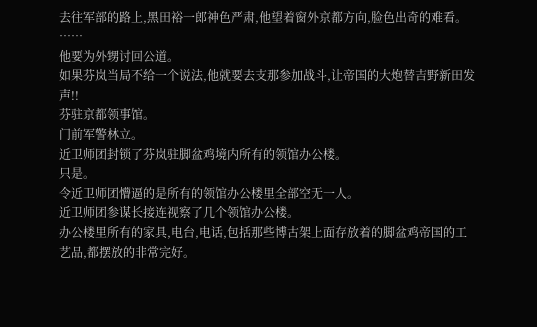去往军部的路上,黑田裕一郎神色严肃,他望着窗外京都方向,脸色出奇的难看。
……
他要为外甥讨回公道。
如果芬岚当局不给一个说法,他就要去支那参加战斗,让帝国的大炮替吉野新田发声!!
芬驻京都领事馆。
门前军警林立。
近卫师团封锁了芬岚驻脚盆鸡境内所有的领馆办公楼。
只是。
令近卫师团懵逼的是所有的领馆办公楼里全部空无一人。
近卫师团参谋长接连视察了几个领馆办公楼。
办公楼里所有的家具,电台,电话,包括那些博古架上面存放着的脚盆鸡帝国的工艺品,都摆放的非常完好。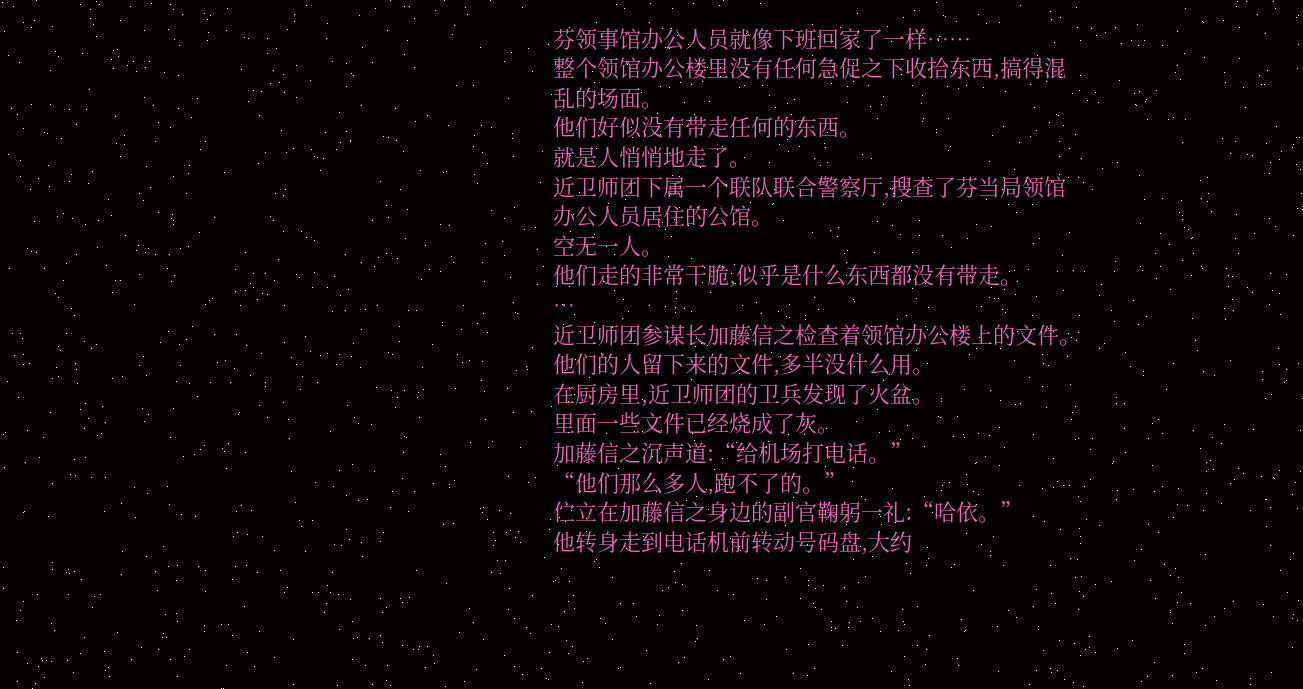芬领事馆办公人员就像下班回家了一样……
整个领馆办公楼里没有任何急促之下收拾东西,搞得混乱的场面。
他们好似没有带走任何的东西。
就是人悄悄地走了。
近卫师团下属一个联队联合警察厅,搜查了芬当局领馆办公人员居住的公馆。
空无一人。
他们走的非常干脆,似乎是什么东西都没有带走。
…
近卫师团参谋长加藤信之检查着领馆办公楼上的文件。
他们的人留下来的文件,多半没什么用。
在厨房里,近卫师团的卫兵发现了火盆。
里面一些文件已经烧成了灰。
加藤信之沉声道:“给机场打电话。”
“他们那么多人,跑不了的。”
伫立在加藤信之身边的副官鞠躬一礼:“哈依。”
他转身走到电话机前转动号码盘,大约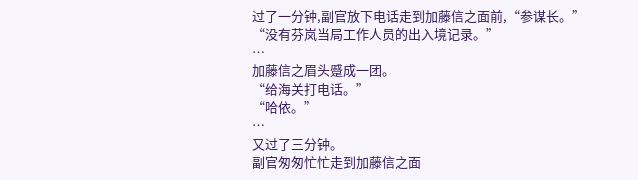过了一分钟,副官放下电话走到加藤信之面前,“参谋长。”
“没有芬岚当局工作人员的出入境记录。”
…
加藤信之眉头蹙成一团。
“给海关打电话。”
“哈依。”
…
又过了三分钟。
副官匆匆忙忙走到加藤信之面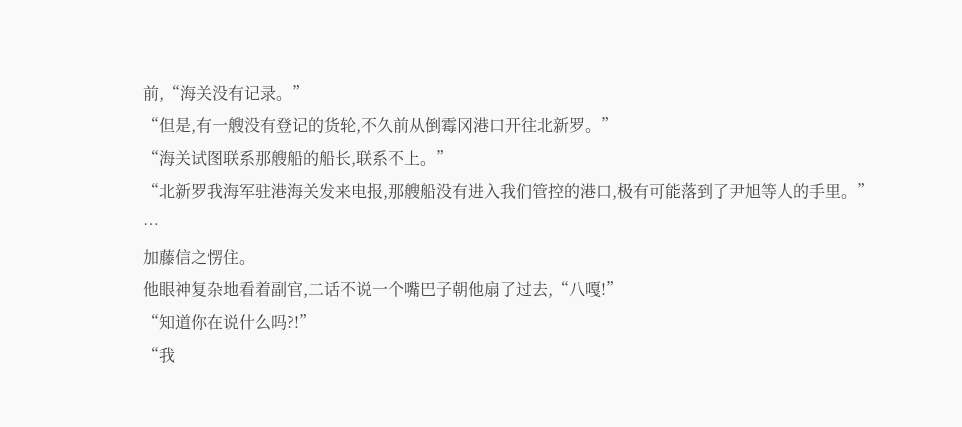前,“海关没有记录。”
“但是,有一艘没有登记的货轮,不久前从倒霉冈港口开往北新罗。”
“海关试图联系那艘船的船长,联系不上。”
“北新罗我海军驻港海关发来电报,那艘船没有进入我们管控的港口,极有可能落到了尹旭等人的手里。”
…
加藤信之愣住。
他眼神复杂地看着副官,二话不说一个嘴巴子朝他扇了过去,“八嘎!”
“知道你在说什么吗?!”
“我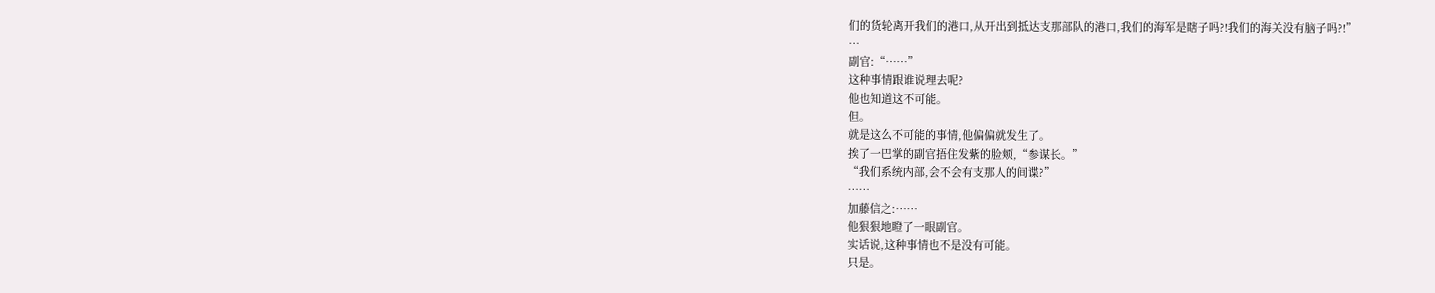们的货轮离开我们的港口,从开出到抵达支那部队的港口,我们的海军是瞎子吗?!我们的海关没有脑子吗?!”
…
副官:“……”
这种事情跟谁说理去呢?
他也知道这不可能。
但。
就是这么不可能的事情,他偏偏就发生了。
挨了一巴掌的副官捂住发紫的脸颊,“参谋长。”
“我们系统内部,会不会有支那人的间谍?”
……
加藤信之:……
他狠狠地瞪了一眼副官。
实话说,这种事情也不是没有可能。
只是。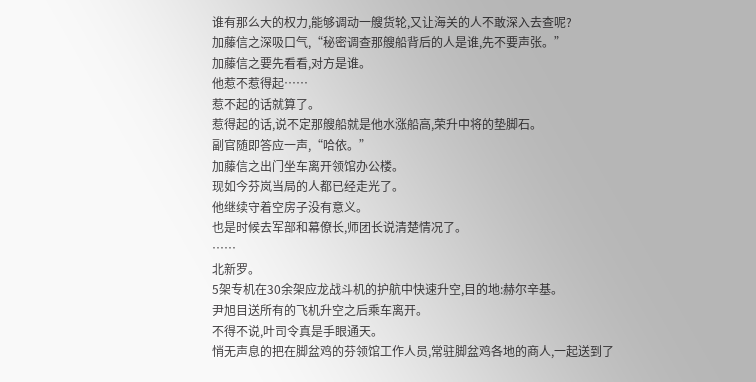谁有那么大的权力,能够调动一艘货轮,又让海关的人不敢深入去查呢?
加藤信之深吸口气,“秘密调查那艘船背后的人是谁,先不要声张。”
加藤信之要先看看,对方是谁。
他惹不惹得起……
惹不起的话就算了。
惹得起的话,说不定那艘船就是他水涨船高,荣升中将的垫脚石。
副官随即答应一声,“哈依。”
加藤信之出门坐车离开领馆办公楼。
现如今芬岚当局的人都已经走光了。
他继续守着空房子没有意义。
也是时候去军部和幕僚长,师团长说清楚情况了。
……
北新罗。
5架专机在30余架应龙战斗机的护航中快速升空,目的地:赫尔辛基。
尹旭目送所有的飞机升空之后乘车离开。
不得不说,叶司令真是手眼通天。
悄无声息的把在脚盆鸡的芬领馆工作人员,常驻脚盆鸡各地的商人,一起送到了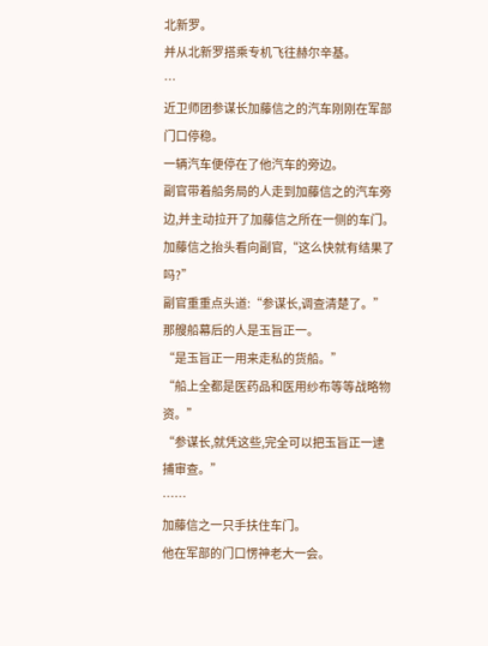北新罗。
并从北新罗搭乘专机飞往赫尔辛基。
…
近卫师团参谋长加藤信之的汽车刚刚在军部门口停稳。
一辆汽车便停在了他汽车的旁边。
副官带着船务局的人走到加藤信之的汽车旁边,并主动拉开了加藤信之所在一侧的车门。
加藤信之抬头看向副官,“这么快就有结果了吗?”
副官重重点头道:“参谋长,调查清楚了。”
那艘船幕后的人是玉旨正一。
“是玉旨正一用来走私的货船。”
“船上全都是医药品和医用纱布等等战略物资。”
“参谋长,就凭这些,完全可以把玉旨正一逮捕审查。”
……
加藤信之一只手扶住车门。
他在军部的门口愣神老大一会。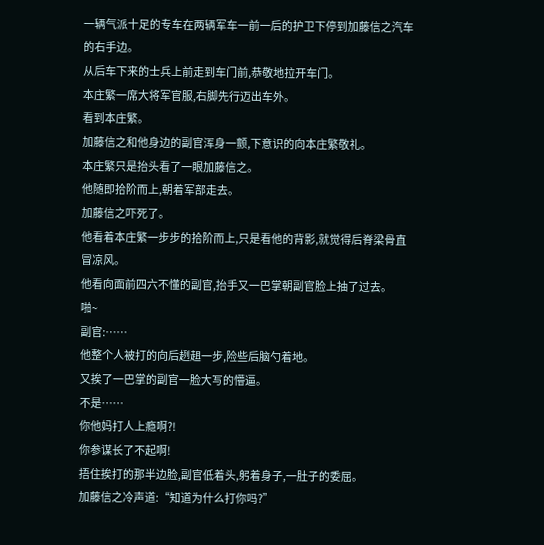一辆气派十足的专车在两辆军车一前一后的护卫下停到加藤信之汽车的右手边。
从后车下来的士兵上前走到车门前,恭敬地拉开车门。
本庄繁一席大将军官服,右脚先行迈出车外。
看到本庄繁。
加藤信之和他身边的副官浑身一颤,下意识的向本庄繁敬礼。
本庄繁只是抬头看了一眼加藤信之。
他随即拾阶而上,朝着军部走去。
加藤信之吓死了。
他看着本庄繁一步步的拾阶而上,只是看他的背影,就觉得后脊梁骨直冒凉风。
他看向面前四六不懂的副官,抬手又一巴掌朝副官脸上抽了过去。
啪~
副官:……
他整个人被打的向后趔趄一步,险些后脑勺着地。
又挨了一巴掌的副官一脸大写的懵逼。
不是……
你他妈打人上瘾啊?!
你参谋长了不起啊!
捂住挨打的那半边脸,副官低着头,躬着身子,一肚子的委屈。
加藤信之冷声道:“知道为什么打你吗?”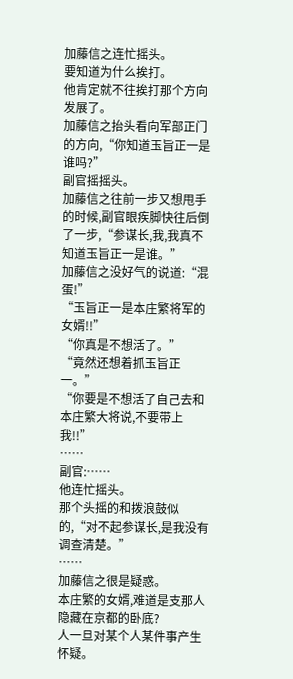加藤信之连忙摇头。
要知道为什么挨打。
他肯定就不往挨打那个方向发展了。
加藤信之抬头看向军部正门的方向,“你知道玉旨正一是谁吗?”
副官摇摇头。
加藤信之往前一步又想甩手的时候,副官眼疾脚快往后倒了一步,“参谋长,我,我真不知道玉旨正一是谁。”
加藤信之没好气的说道:“混蛋!”
“玉旨正一是本庄繁将军的女婿!!”
“你真是不想活了。”
“竟然还想着抓玉旨正一。”
“你要是不想活了自己去和本庄繁大将说,不要带上我!!”
……
副官:……
他连忙摇头。
那个头摇的和拨浪鼓似的,“对不起参谋长,是我没有调查清楚。”
……
加藤信之很是疑惑。
本庄繁的女婿,难道是支那人隐藏在京都的卧底?
人一旦对某个人某件事产生怀疑。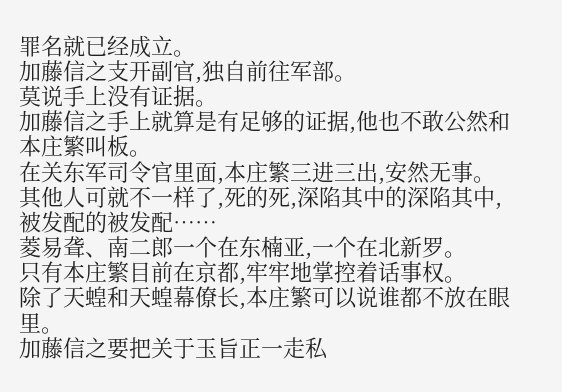罪名就已经成立。
加藤信之支开副官,独自前往军部。
莫说手上没有证据。
加藤信之手上就算是有足够的证据,他也不敢公然和本庄繁叫板。
在关东军司令官里面,本庄繁三进三出,安然无事。
其他人可就不一样了,死的死,深陷其中的深陷其中,被发配的被发配……
菱易聋、南二郎一个在东楠亚,一个在北新罗。
只有本庄繁目前在京都,牢牢地掌控着话事权。
除了天蝗和天蝗幕僚长,本庄繁可以说谁都不放在眼里。
加藤信之要把关于玉旨正一走私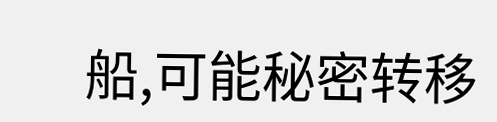船,可能秘密转移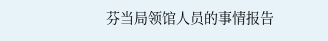芬当局领馆人员的事情报告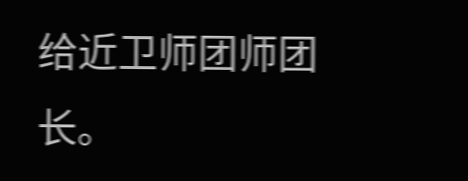给近卫师团师团长。